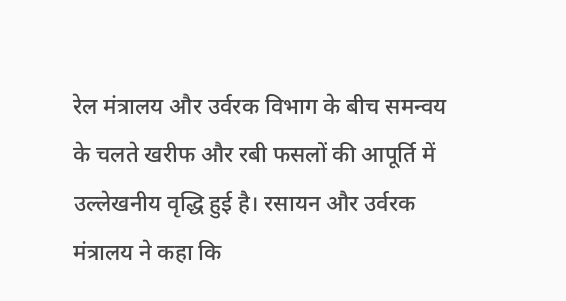रेल मंत्रालय और उर्वरक विभाग के बीच समन्वय के चलते खरीफ और रबी फसलों की आपूर्ति में उल्लेखनीय वृद्धि हुई है। रसायन और उर्वरक मंत्रालय ने कहा कि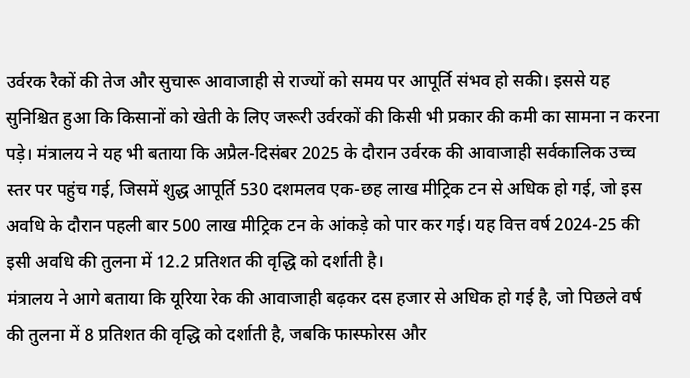उर्वरक रैकों की तेज और सुचारू आवाजाही से राज्यों को समय पर आपूर्ति संभव हो सकी। इससे यह सुनिश्चित हुआ कि किसानों को खेती के लिए जरूरी उर्वरकों की किसी भी प्रकार की कमी का सामना न करना पड़े। मंत्रालय ने यह भी बताया कि अप्रैल-दिसंबर 2025 के दौरान उर्वरक की आवाजाही सर्वकालिक उच्च स्तर पर पहुंच गई, जिसमें शुद्ध आपूर्ति 530 दशमलव एक-छह लाख मीट्रिक टन से अधिक हो गई, जो इस अवधि के दौरान पहली बार 500 लाख मीट्रिक टन के आंकड़े को पार कर गई। यह वित्त वर्ष 2024-25 की इसी अवधि की तुलना में 12.2 प्रतिशत की वृद्धि को दर्शाती है।
मंत्रालय ने आगे बताया कि यूरिया रेक की आवाजाही बढ़कर दस हजार से अधिक हो गई है, जो पिछले वर्ष की तुलना में 8 प्रतिशत की वृद्धि को दर्शाती है, जबकि फास्फोरस और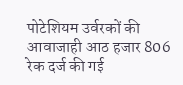पोटेशियम उर्वरकों की आवाजाही आठ हजार 806 रेक दर्ज की गई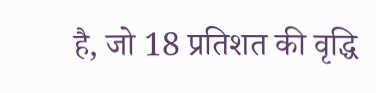है, जो 18 प्रतिशत की वृद्धि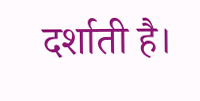दर्शाती है।